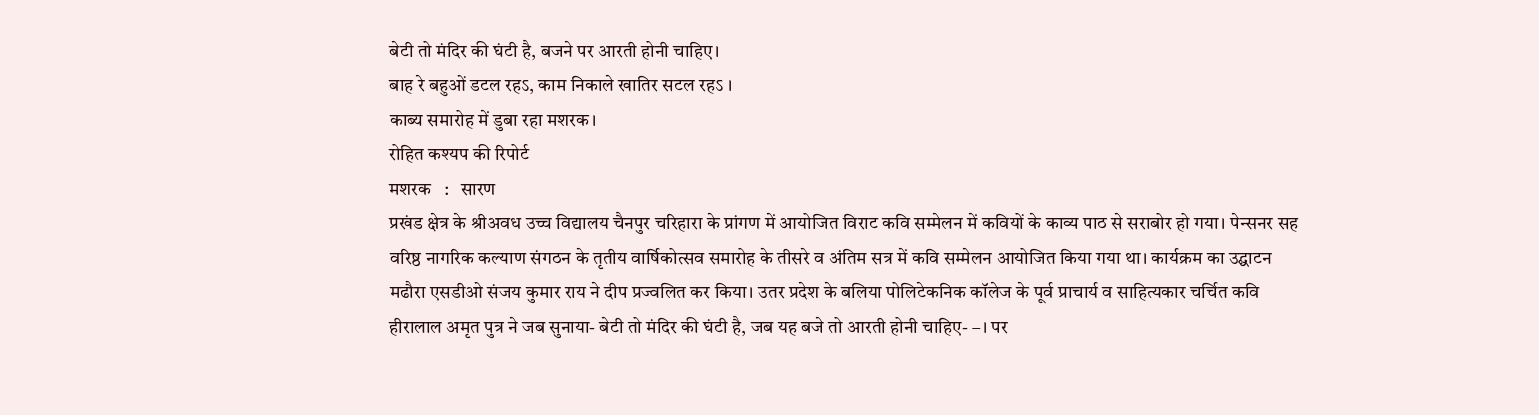बेटी तो मंदिर की घंटी है, बजने पर आरती होनी चाहिए।
बाह रे बहुओं डटल रहऽ, काम निकाले खातिर सटल रहऽ ।
काब्य समारोह में डुबा रहा मशरक।
रोहित कश्यप की रिपोर्ट
मशरक   :   सारण
प्रखंड क्षेत्र के श्रीअवध उच्च विद्यालय चैनपुर चरिहारा के प्रांगण में आयोजित विराट कवि सम्मेलन में कवियों के काव्य पाठ से सराबोर हो गया। पेन्सनर सह वरिष्ठ नागरिक कल्याण संगठन के तृतीय वार्षिकोत्सव समारोह के तीसरे व अंतिम सत्र में कवि सम्मेलन आयोजित किया गया था। कार्यक्रम का उद्घाटन मढौरा एसडीओ संजय कुमार राय ने दीप प्रज्वलित कर किया। उतर प्रदेश के बलिया पोलिटेकनिक कॉलेज के पूर्व प्राचार्य व साहित्यकार चर्चित कवि हीरालाल अमृत पुत्र ने जब सुनाया- बेटी तो मंदिर की घंटी है, जब यह बजे तो आरती होनी चाहिए- –। पर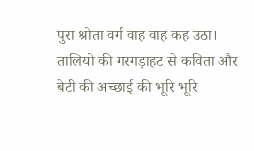पुरा श्रोता वर्ग वाह वाह कह उठा। तालियो की गरगड़ाहट से कविता और बेटी की अच्छाई की भूरि भूरि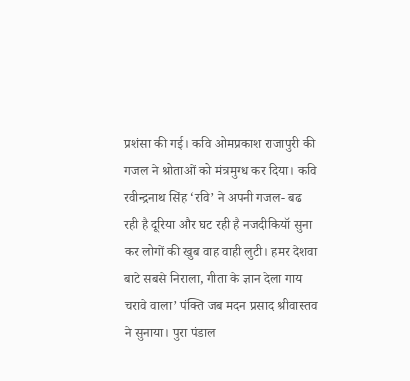प्रशंसा की गई। कवि ओमप्रकाश राजापुरी की गजल ने श्रोताओं को मंत्रमुग्ध कर दिया। कवि रवीन्द्रनाथ सिंह ‘रवि’ ने अपनी गजल- बढ रही है दूरिया और घट रही है नजदीकियॉ सुना कर लोगों की खुब वाह वाही लुटी। हमर देशवा बाटे सबसे निराला, गीता के ज्ञान देला गाय चरावे वाला’ पंक्ति जब मदन प्रसाद श्रीवास्तव ने सुनाया। पुरा पंडाल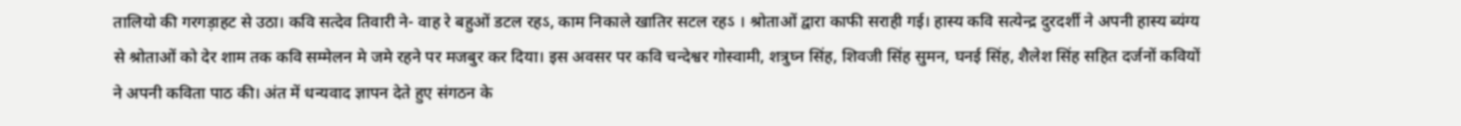तालियो की गरगड़ाहट से उठा। कवि सत्देव तिवारी ने- वाह रे बहुओं डटल रहऽ, काम निकाले खातिर सटल रहऽ । श्रोताओं द्वारा काफी सराही गई। हास्य कवि सत्येन्द्र दुरदर्शी ने अपनी हास्य ब्यंग्य से श्रोताओं को देर शाम तक कवि सम्मेलन मे जमे रहने पर मजबुर कर दिया। इस अवसर पर कवि चन्देश्वर गोस्वामी, शत्रुघ्न सिंह, शिवजी सिंह सुमन, घनई सिंह, शैलेश सिंह सहित दर्जनों कवियों ने अपनी कविता पाठ की। अंत में धन्यवाद ज्ञापन देते हुए संगठन के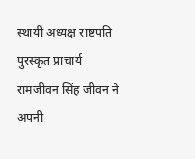स्थायी अध्यक्ष राष्टपति पुरस्कृत प्राचार्य रामजीवन सिंह जीवन ने अपनी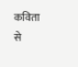कविता से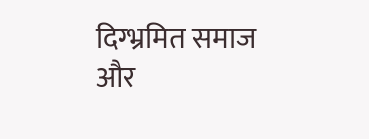दिग्भ्रमित समाज और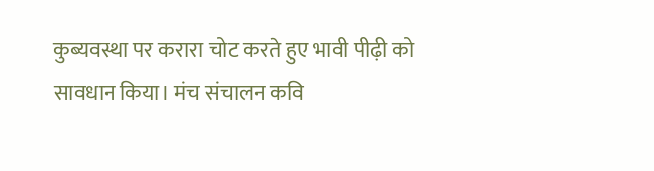कुब्यवस्था पर करारा चोट करते हुए भावी पीढ़ी को सावधान किया। मंच संचालन कवि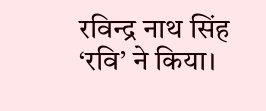रविन्द्र नाथ सिंह ‘रवि’ ने किया।